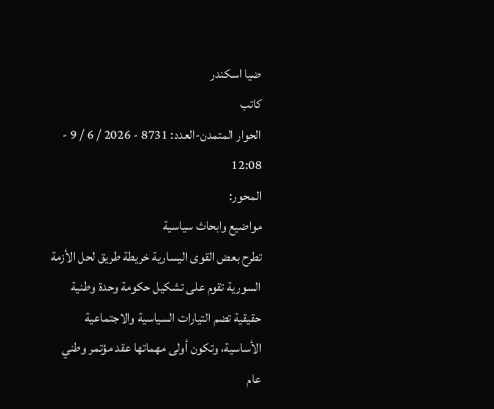ضيا اسكندر
كاتب
الحوار المتمدن-العدد: 8731 - 2026 / 6 / 9 - 12:08
المحور:
مواضيع وابحاث سياسية
تطرح بعض القوى اليسارية خريطة طريق لحل الأزمة السورية تقوم على تشكيل حكومة وحدة وطنية حقيقية تضم التيارات السياسية والاجتماعية الأساسية، وتكون أولى مهماتها عقد مؤتمر وطني عام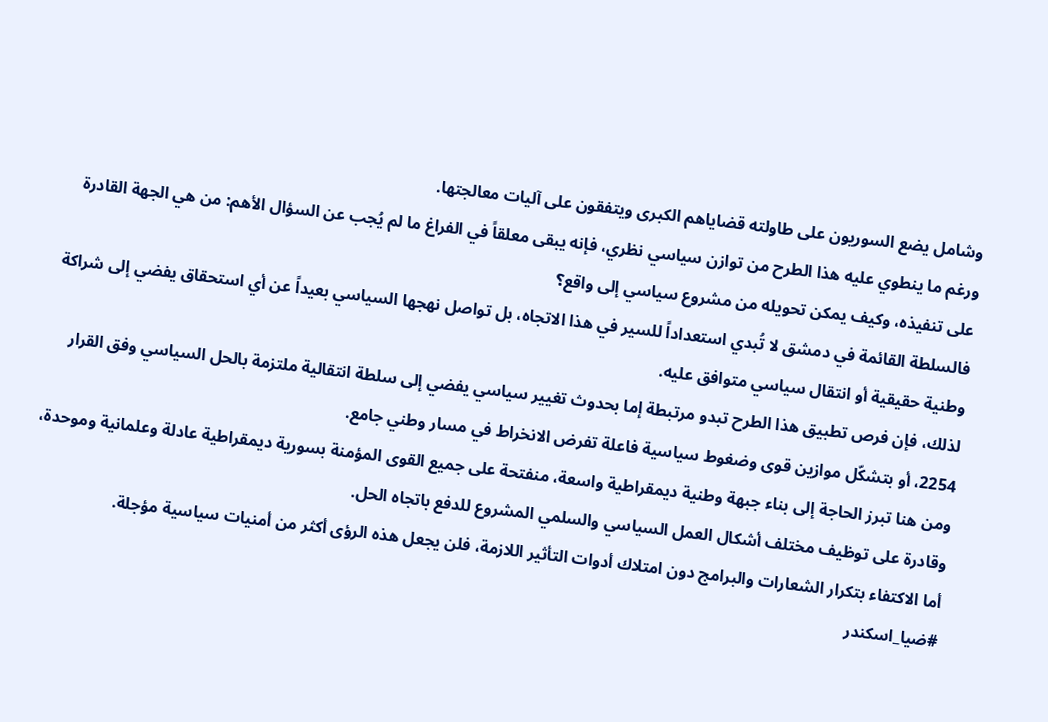وشامل يضع السوريون على طاولته قضاياهم الكبرى ويتفقون على آليات معالجتها.
ورغم ما ينطوي عليه هذا الطرح من توازن سياسي نظري، فإنه يبقى معلقاً في الفراغ ما لم يُجب عن السؤال الأهم: من هي الجهة القادرة على تنفيذه، وكيف يمكن تحويله من مشروع سياسي إلى واقع؟
فالسلطة القائمة في دمشق لا تُبدي استعداداً للسير في هذا الاتجاه، بل تواصل نهجها السياسي بعيداً عن أي استحقاق يفضي إلى شراكة وطنية حقيقية أو انتقال سياسي متوافق عليه.
لذلك، فإن فرص تطبيق هذا الطرح تبدو مرتبطة إما بحدوث تغيير سياسي يفضي إلى سلطة انتقالية ملتزمة بالحل السياسي وفق القرار 2254، أو بتشكّل موازين قوى وضغوط سياسية فاعلة تفرض الانخراط في مسار وطني جامع.
ومن هنا تبرز الحاجة إلى بناء جبهة وطنية ديمقراطية واسعة، منفتحة على جميع القوى المؤمنة بسورية ديمقراطية عادلة وعلمانية وموحدة، وقادرة على توظيف مختلف أشكال العمل السياسي والسلمي المشروع للدفع باتجاه الحل.
أما الاكتفاء بتكرار الشعارات والبرامج دون امتلاك أدوات التأثير اللازمة، فلن يجعل هذه الرؤى أكثر من أمنيات سياسية مؤجلة.
#ضيا_اسكندر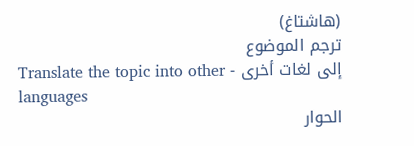(هاشتاغ)
ترجم الموضوع
إلى لغات أخرى - Translate the topic into other
languages
الحوار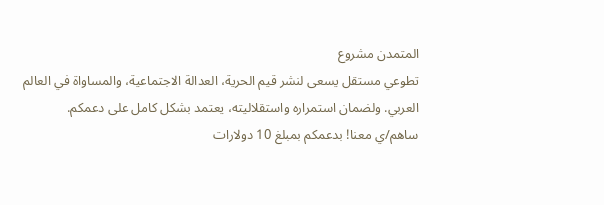المتمدن مشروع
تطوعي مستقل يسعى لنشر قيم الحرية، العدالة الاجتماعية، والمساواة في العالم
العربي. ولضمان استمراره واستقلاليته، يعتمد بشكل كامل على دعمكم.
ساهم/ي معنا! بدعمكم بمبلغ 10 دولارات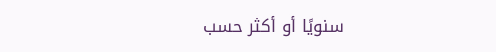سنويًا أو أكثر حسب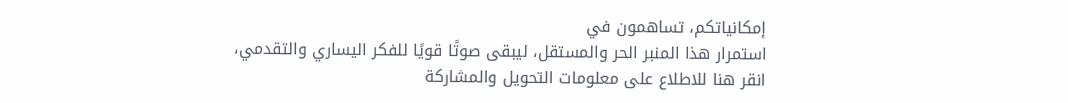إمكانياتكم، تساهمون في
استمرار هذا المنبر الحر والمستقل، ليبقى صوتًا قويًا للفكر اليساري والتقدمي،
انقر هنا للاطلاع على معلومات التحويل والمشاركة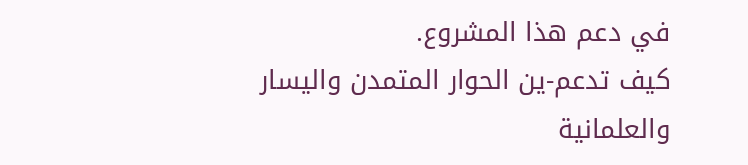في دعم هذا المشروع.
كيف تدعم-ين الحوار المتمدن واليسار والعلمانية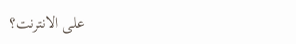على الانترنت؟